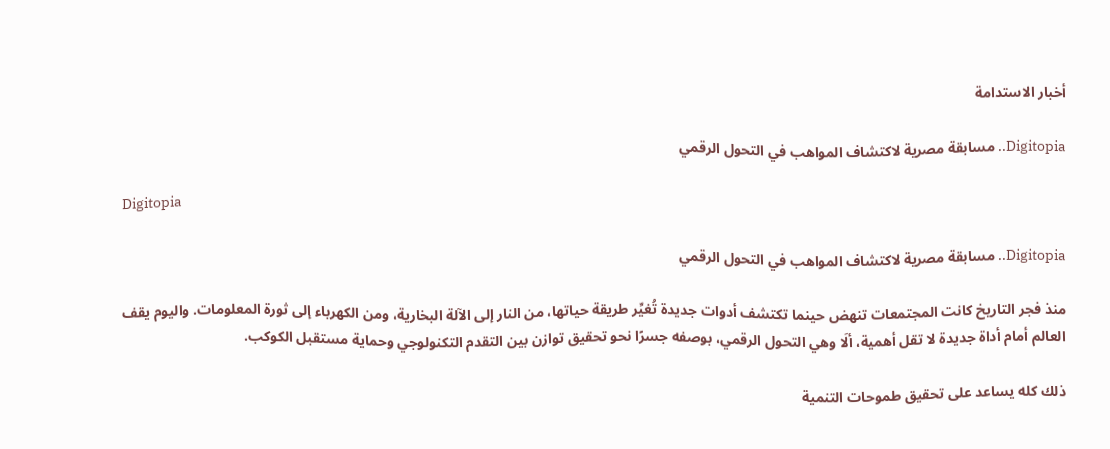أخبار الاستدامة

Digitopia.. مسابقة مصرية لاكتشاف المواهب في التحول الرقمي

Digitopia

Digitopia.. مسابقة مصرية لاكتشاف المواهب في التحول الرقمي

منذ فجر التاريخ كانت المجتمعات تنهض حينما تكتشف أدوات جديدة تُغيِّر طريقة حياتها، من النار إلى الآلة البخارية، ومن الكهرباء إلى ثورة المعلومات. واليوم يقف العالم أمام أداة جديدة لا تقل أهمية، ألَا وهي التحول الرقمي، بوصفه جسرًا نحو تحقيق توازن بين التقدم التكنولوجي وحماية مستقبل الكوكب.

ذلك كله يساعد على تحقيق طموحات التنمية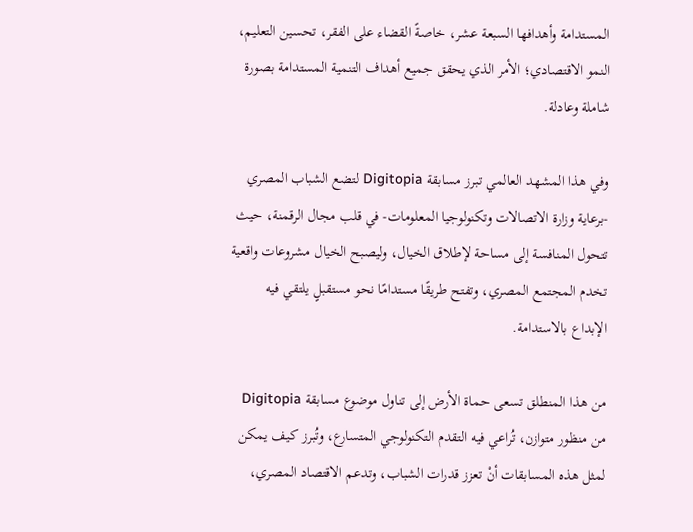المستدامة وأهدافها السبعة عشر، خاصةً القضاء على الفقر، تحسين التعليم، النمو الاقتصادي؛ الأمر الذي يحقق جميع أهداف التنمية المستدامة بصورة شاملة وعادلة.

وفي هذا المشهد العالمي تبرز مسابقة Digitopia لتضع الشباب المصري -برعاية وزارة الاتصالات وتكنولوجيا المعلومات- في قلب مجال الرقمنة، حيث تتحول المنافسة إلى مساحة لإطلاق الخيال، وليصبح الخيال مشروعات واقعية تخدم المجتمع المصري، وتفتح طريقًا مستدامًا نحو مستقبلٍ يلتقي فيه الإبداع بالاستدامة.

من هذا المنطلق تسعى حماة الأرض إلى تناول موضوع مسابقة Digitopia من منظور متوازن، تُراعي فيه التقدم التكنولوجي المتسارع، وتُبرز كيف يمكن لمثل هذه المسابقات أنْ تعزز قدرات الشباب، وتدعم الاقتصاد المصري،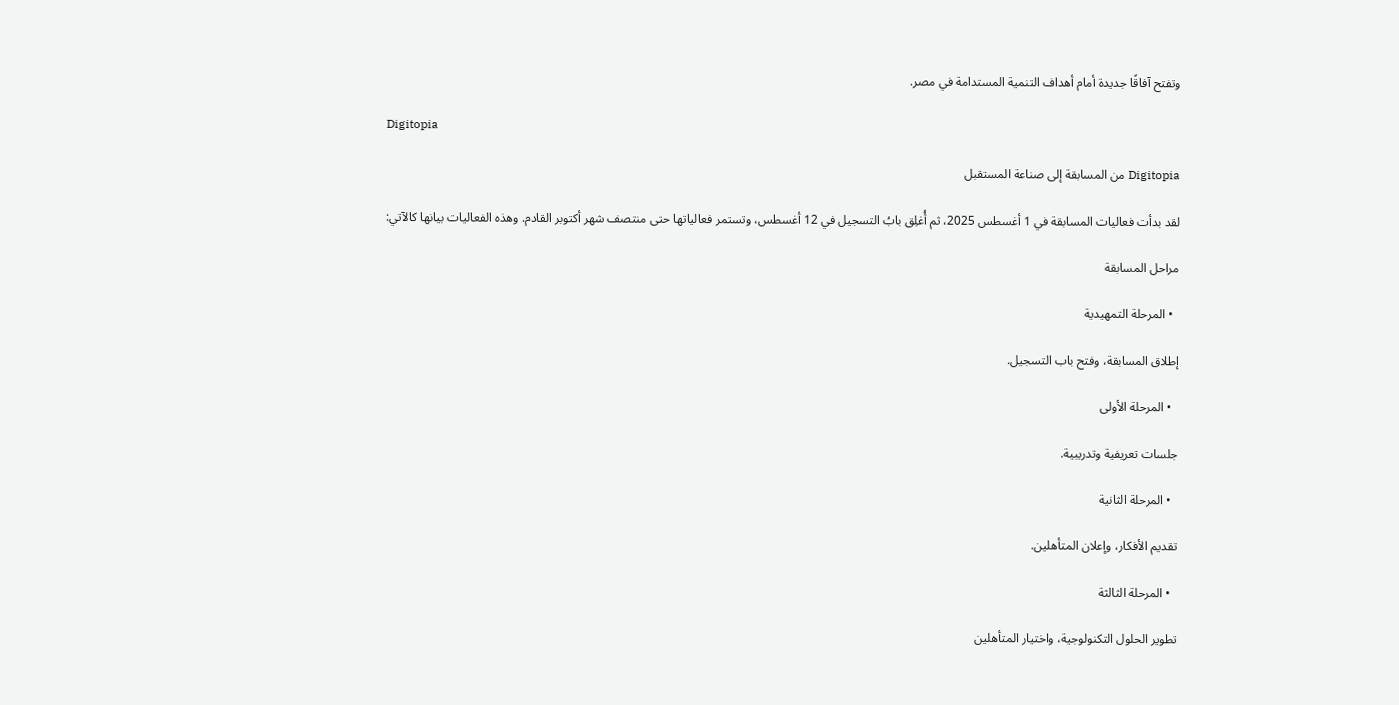وتفتح آفاقًا جديدة أمام أهداف التنمية المستدامة في مصر.

Digitopia

Digitopia من المسابقة إلى صناعة المستقبل

لقد بدأت فعاليات المسابقة في 1 أغسطس 2025، ثم أُغلِق بابُ التسجيل في 12 أغسطس، وتستمر فعالياتها حتى منتصف شهر أكتوبر القادم. وهذه الفعاليات بيانها كالآتي:

مراحل المسابقة

  • المرحلة التمهيدية

إطلاق المسابقة، وفتح باب التسجيل.

  • المرحلة الأولى

جلسات تعريفية وتدريبية.

  • المرحلة الثانية

تقديم الأفكار، وإعلان المتأهلين.

  • المرحلة الثالثة

تطوير الحلول التكنولوجية، واختيار المتأهلين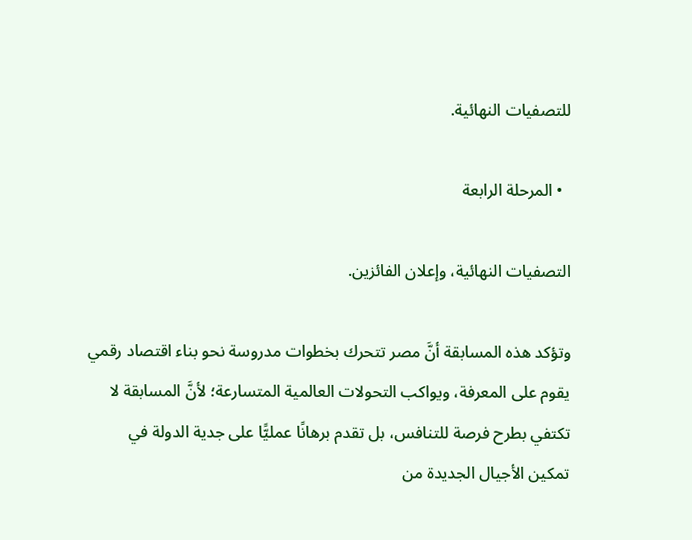للتصفيات النهائية.

  • المرحلة الرابعة

التصفيات النهائية، وإعلان الفائزين.

وتؤكد هذه المسابقة أنَّ مصر تتحرك بخطوات مدروسة نحو بناء اقتصاد رقمي يقوم على المعرفة، ويواكب التحولات العالمية المتسارعة؛ لأنَّ المسابقة لا تكتفي بطرح فرصة للتنافس، بل تقدم برهانًا عمليًّا على جدية الدولة في تمكين الأجيال الجديدة من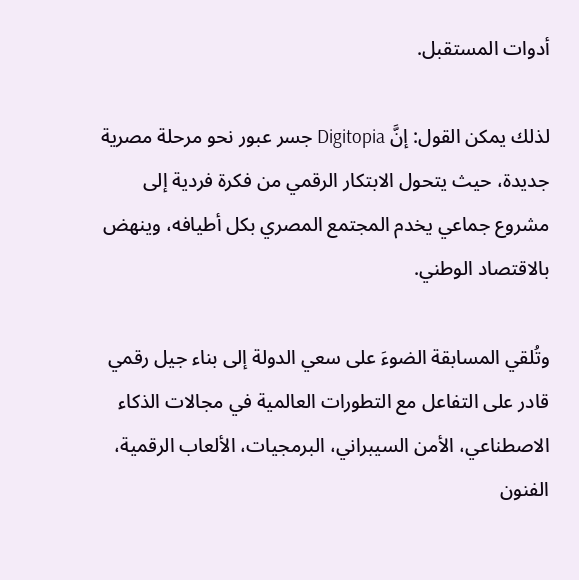أدوات المستقبل.

لذلك يمكن القول: إنَّ Digitopia جسر عبور نحو مرحلة مصرية جديدة، حيث يتحول الابتكار الرقمي من فكرة فردية إلى مشروع جماعي يخدم المجتمع المصري بكل أطيافه، وينهض بالاقتصاد الوطني.

وتُلقي المسابقة الضوءَ على سعي الدولة إلى بناء جيل رقمي قادر على التفاعل مع التطورات العالمية في مجالات الذكاء الاصطناعي، الأمن السيبراني، البرمجيات، الألعاب الرقمية، الفنون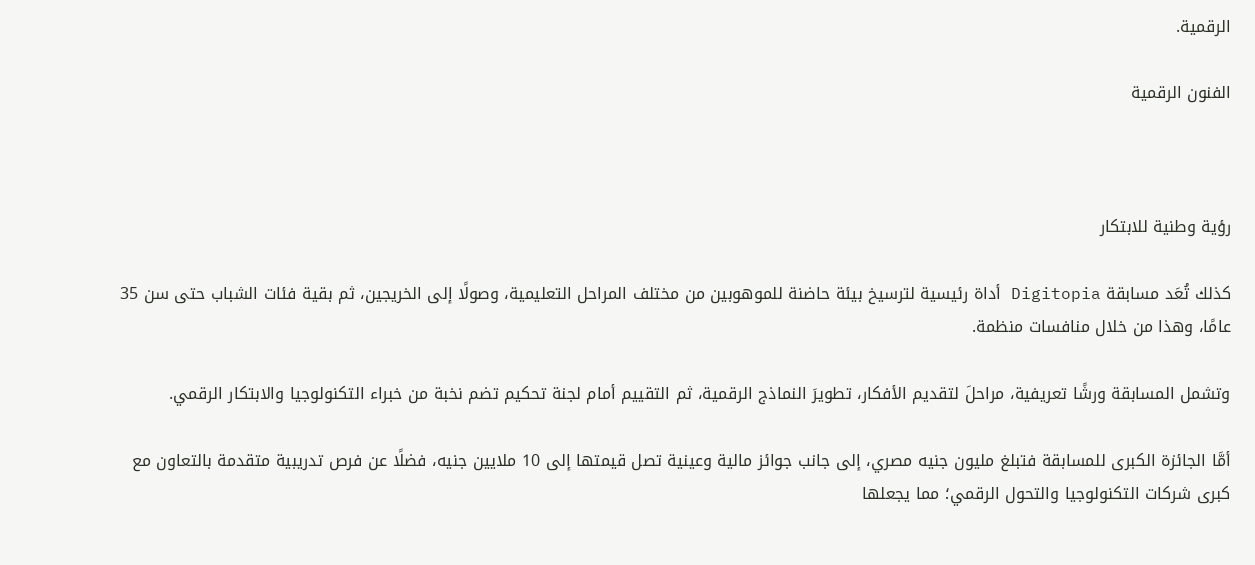الرقمية.

الفنون الرقمية



رؤية وطنية للابتكار

كذلك تُعَد مسابقة Digitopia أداة رئيسية لترسيخ بيئة حاضنة للموهوبين من مختلف المراحل التعليمية، وصولًا إلى الخريجين، ثم بقية فئات الشباب حتى سن 35 عامًا، وهذا من خلال منافسات منظمة.

وتشمل المسابقة ورشًا تعريفية، مراحلَ لتقديم الأفكار، تطويرَ النماذج الرقمية، ثم التقييم أمام لجنة تحكيم تضم نخبة من خبراء التكنولوجيا والابتكار الرقمي.

أمَّا الجائزة الكبرى للمسابقة فتبلغ مليون جنيه مصري، إلى جانب جوائز مالية وعينية تصل قيمتها إلى 10 ملايين جنيه، فضلًا عن فرص تدريبية متقدمة بالتعاون مع كبرى شركات التكنولوجيا والتحول الرقمي؛ مما يجعلها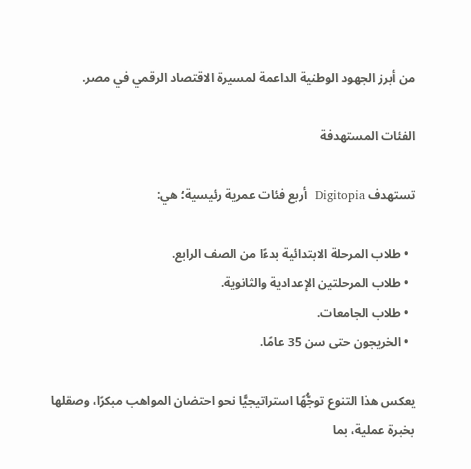من أبرز الجهود الوطنية الداعمة لمسيرة الاقتصاد الرقمي في مصر.

الفئات المستهدفة

تستهدف Digitopia  أربع فئات عمرية رئيسية؛ هي:

  • طلاب المرحلة الابتدائية بدءًا من الصف الرابع.
  • طلاب المرحلتين الإعدادية والثانوية.
  • طلاب الجامعات.
  • الخريجون حتى سن 35 عامًا.

يعكس هذا التنوع توجُّهًا استراتيجيًّا نحو احتضان المواهب مبكرًا، وصقلها بخبرة عملية، بما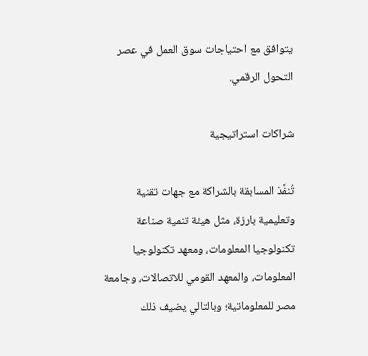يتوافق مع احتياجات سوق العمل في عصر التحول الرقمي.

شراكات استراتيجية

تُنفَّذ المسابقة بالشراكة مع جهات تقنية وتعليمية بارزة، مثل هيئة تنمية صناعة تكنولوجيا المعلومات، ومعهد تكنولوجيا المعلومات، والمعهد القومي للاتصالات، وجامعة مصر للمعلوماتية؛ وبالتالي يضيف ذلك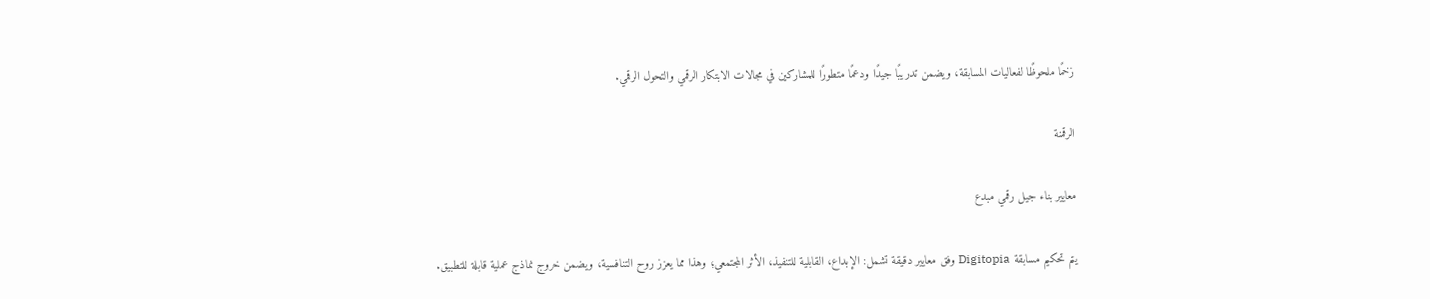زخمًا ملحوظًا لفعاليات المسابقة، ويضمن تدريبًا جيدًا ودعمًا متطورًا للمشاركين في مجالات الابتكار الرقمي والتحول الرقمي.

الرقمنة

معايير بناء جيل رقمي مبدع

يتم تحكيم مسابقة Digitopia وفق معايير دقيقة تشمل: الإبداع، القابلية للتنفيذ، الأثر المجتمعي؛ وهذا مما يعزز روح التنافسية، ويضمن خروج نماذج عملية قابلة للتطبيق.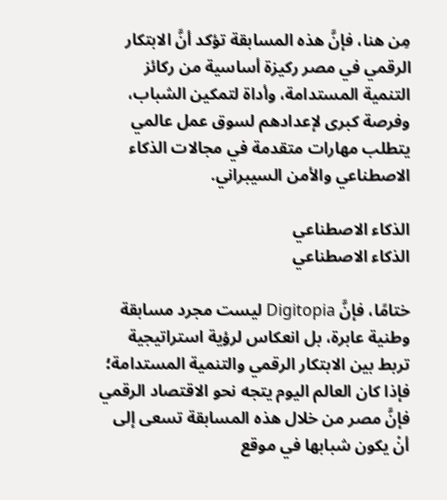مِن هنا، فإنَّ هذه المسابقة تؤكد أنَّ الابتكار الرقمي في مصر ركيزة أساسية من ركائز التنمية المستدامة، وأداة لتمكين الشباب، وفرصة كبرى لإعدادهم لسوق عمل عالمي يتطلب مهارات متقدمة في مجالات الذكاء الاصطناعي والأمن السيبراني.

الذكاء الاصطناعي
الذكاء الاصطناعي

ختامًا، فإنَّ Digitopia ليست مجرد مسابقة وطنية عابرة، بل انعكاس لرؤية استراتيجية تربط بين الابتكار الرقمي والتنمية المستدامة؛ فإذا كان العالم اليوم يتجه نحو الاقتصاد الرقمي فإنَّ مصر من خلال هذه المسابقة تسعى إلى أنْ يكون شبابها في موقع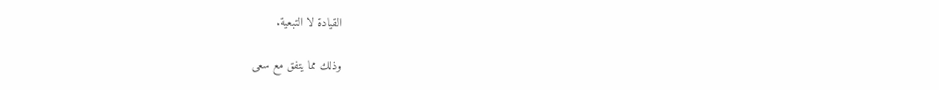القيادة لا التبعية.

وذلك مما يتفق مع سعى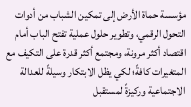مؤسسة حماة الأرض إلى تمكين الشباب من أدوات التحول الرقمي، وتطوير حلول عملية تفتح الباب أمام اقتصاد أكثر مرونة، ومجتمع أكثر قدرة على التكيف مع المتغيرات كافةً؛ لكي يظل الابتكار وسيلةً للعدالة الاجتماعية وركيزةً لمستقبل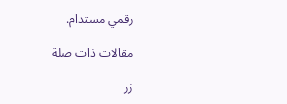رقمي مستدام.

مقالات ذات صلة

زر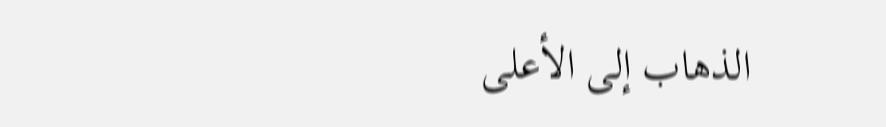الذهاب إلى الأعلى